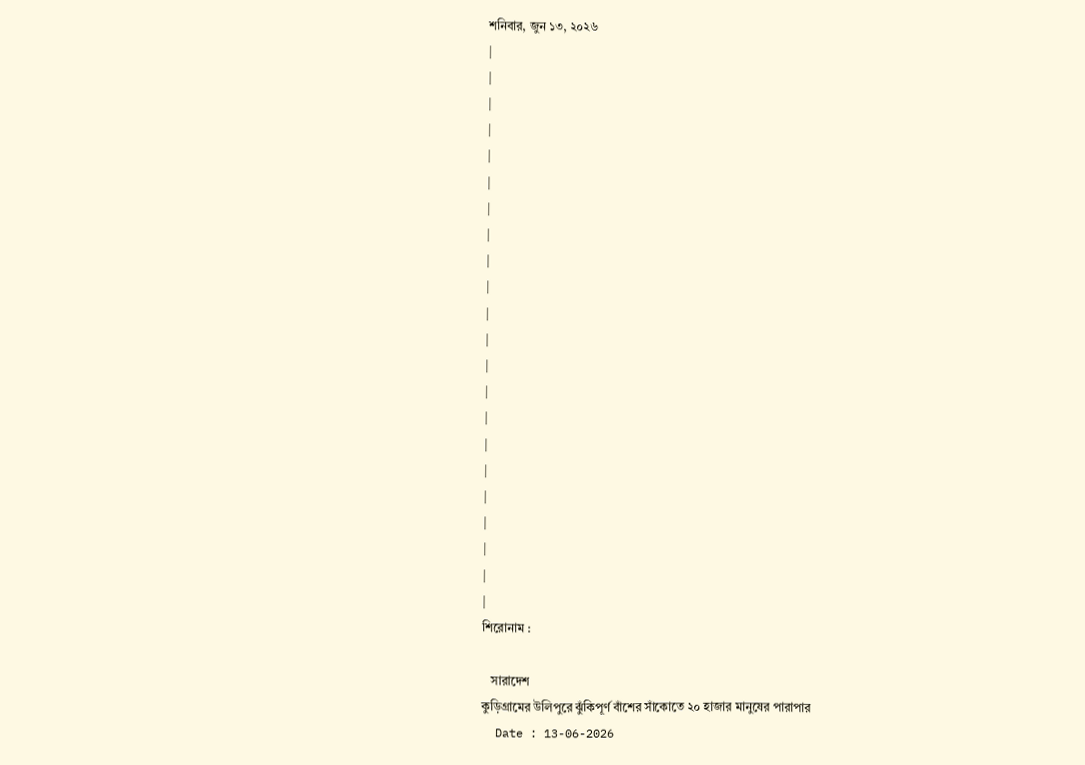শনিবার, জুন ১৩, ২০২৬
|
|
|
|
|
|
|
|
|
|
|
|
|
|
|
|
|
|
|
|
|
|
শিরোনাম :

   সারাদেশ
কুড়িগ্রামের উলিপুরে ঝুঁকিপূর্ণ বাঁশের সাঁকোতে ২০ হাজার মানুষের পারাপার
  Date : 13-06-2026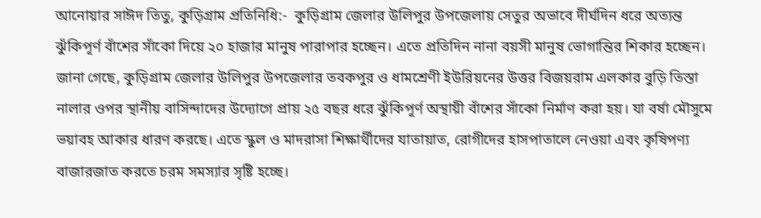আনোয়ার সাঈদ তিতু, কুড়িগ্রাম প্রতিনিধি:-  কুড়িগ্রাম জেলার উলিপুর উপজেলায় সেতুর অভাবে দীর্ঘদিন ধরে অত্যন্ত ঝুঁকিপূর্ণ বাঁশের সাঁকো দিয়ে ২০ হাজার মানুষ পারাপার হচ্ছেন। এতে প্রতিদিন নানা বয়সী মানুষ ভোগান্তির শিকার হচ্ছেন।
জানা গেছে, কুড়িগ্রাম জেলার উলিপুর উপজেলার তবকপুর ও ধামশ্রেণী ইউরিয়নের উত্তর বিজয়রাম এলকার বুড়ি তিস্তা নালার ওপর স্থানীয় বাসিন্দাদের উদ্যোগে প্রায় ২৫ বছর ধরে ঝুঁকিপূর্ণ অস্থায়ী বাঁশের সাঁকো নির্মাণ করা হয়। যা বর্ষা মৌসুমে ভয়াবহ আকার ধারণ করছে। এতে স্কুল ও মাদরাসা শিক্ষার্থীদের যাতায়াত, রোগীদের হাসপাতালে নেওয়া এবং কৃষিপণ্য বাজারজাত করতে চরম সমস্যার সৃষ্টি হচ্ছে।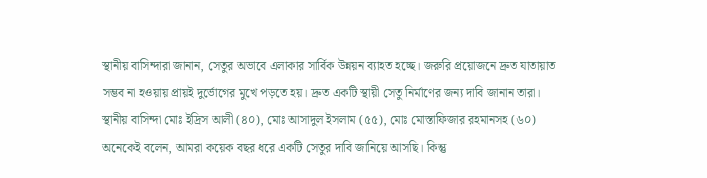স্থানীয় বাসিন্দারা জানান, সেতুর অভাবে এলাকার সার্বিক উন্নয়ন ব্যাহত হচ্ছে। জরুরি প্রয়োজনে দ্রুত যাতায়াত সম্ভব না হওয়ায় প্রায়ই দুর্ভোগের মুখে পড়তে হয়। দ্রুত একটি স্থায়ী সেতু নির্মাণের জন্য দাবি জানান তারা।
স্থানীয় বাসিন্দা মোঃ ইদ্রিস আলী (৪০), মোঃ আসাদুল ইসলাম (৫৫), মোঃ মোস্তাফিজার রহমানসহ (৬০) অনেকেই বলেন, আমরা কয়েক বছর ধরে একটি সেতুর দাবি জানিয়ে আসছি। কিন্তু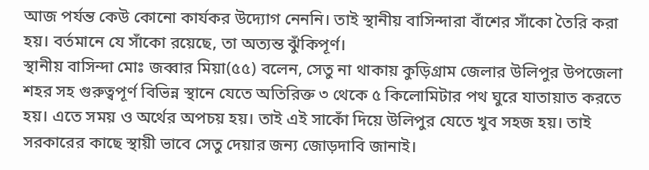আজ পর্যন্ত কেউ কোনো কার্যকর উদ্যোগ নেননি। তাই স্থানীয় বাসিন্দারা বাঁশের সাঁকো তৈরি করা হয়। বর্তমানে যে সাঁকো রয়েছে, তা অত্যন্ত ঝুঁকিপূর্ণ।
স্থানীয় বাসিন্দা মোঃ জব্বার মিয়া(৫৫) বলেন, সেতু না থাকায় কুড়িগ্রাম জেলার উলিপুর উপজেলা শহর সহ গুরুত্বপূর্ণ বিভিন্ন স্থানে যেতে অতিরিক্ত ৩ থেকে ৫ কিলোমিটার পথ ঘুরে যাতায়াত করতে হয়। এতে সময় ও অর্থের অপচয় হয়। তাই এই সাকোঁ দিয়ে উলিপুর যেতে খুব সহজ হয়। তাই সরকারের কাছে স্থায়ী ভাবে সেতু দেয়ার জন্য জোড়দাবি জানাই।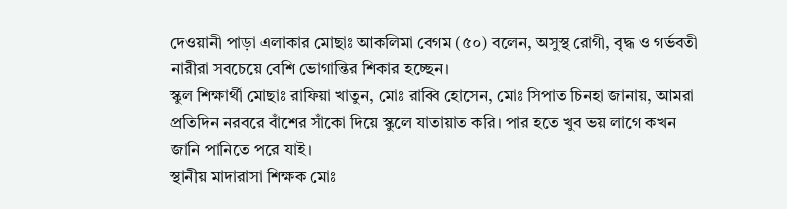দেওয়ানী পাড়া এলাকার মোছাঃ আকলিমা বেগম (৫০) বলেন, অসুস্থ রোগী, বৃদ্ধ ও গর্ভবতী নারীরা সবচেয়ে বেশি ভোগান্তির শিকার হচ্ছেন।
স্কুল শিক্ষার্থী মোছাঃ রাফিয়া খাতুন, মোঃ রাব্বি হোসেন, মোঃ সিপাত চিনহা জানায়, আমরা প্রতিদিন নরবরে বাঁশের সাঁকো দিয়ে স্কুলে যাতায়াত করি। পার হতে খুব ভয় লাগে কখন জানি পানিতে পরে যাই।
স্থানীয় মাদারাসা শিক্ষক মোঃ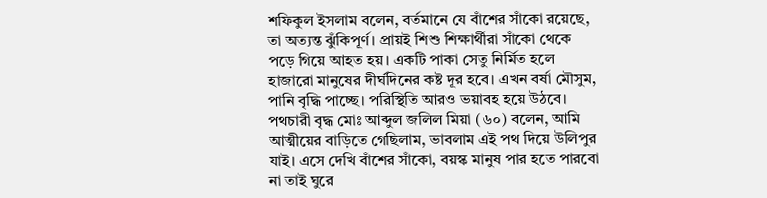শফিকুল ইসলাম বলেন, বর্তমানে যে বাঁশের সাঁকো রয়েছে, তা অত্যন্ত ঝুঁকিপূর্ণ। প্রায়ই শিশু শিক্ষার্থীরা সাঁকো থেকে পড়ে গিয়ে আহত হয়। একটি পাকা সেতু নির্মিত হলে হাজারো মানুষের দীর্ঘদিনের কষ্ট দূর হবে। এখন বর্ষা মৌসুম, পানি বৃদ্ধি পাচ্ছে। পরিস্থিতি আরও ভয়াবহ হয়ে উঠবে।
পথচারী বৃদ্ধ মোঃ আব্দুল জলিল মিয়া (৬০) বলেন, আমি আত্মীয়ের বাড়িতে গেছিলাম, ভাবলাম এই পথ দিয়ে উলিপুর যাই। এসে দেখি বাঁশের সাঁকো, বয়স্ক মানুষ পার হতে পারবো না তাই ঘুরে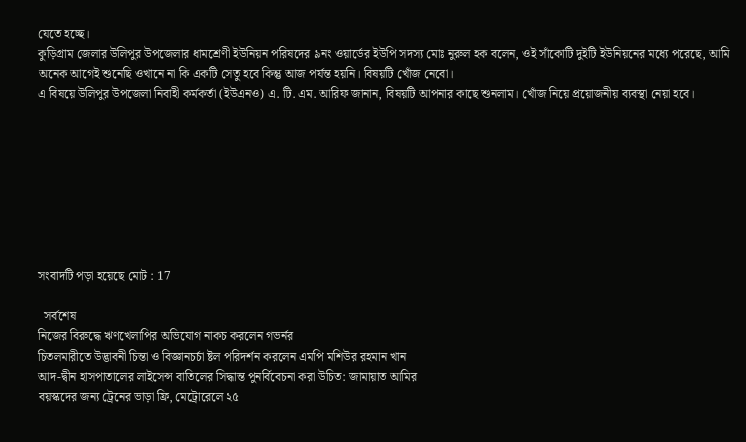যেতে হচ্ছে।
কুড়িগ্রাম জেলার উলিপুর উপজেলার ধামশ্রেণী ইউনিয়ন পরিষদের ৯নং ওয়ার্ডের ইউপি সদস্য মোঃ নুরুল হক বলেন, ওই সাঁকোটি দুইটি ইউনিয়নের মধ্যে পরেছে, আমি অনেক আগেই শুনেছি ওখানে না কি একটি সেতু হবে কিন্তু আজ পর্যন্ত হয়নি। বিষয়টি খোঁজ নেবো।
এ বিষয়ে উলিপুর উপজেলা নিবাহী কর্মকর্তা (ইউএনও) এ. টি. এম. আরিফ জানান, বিষয়টি আপনার কাছে শুনলাম। খোঁজ নিয়ে প্রয়োজনীয় ব্যবস্থা নেয়া হবে।








সংবাদটি পড়া হয়েছে মোট : 17

  সর্বশেষ
নিজের বিরুদ্ধে ঋণখেলাপির অভিযোগ নাকচ করলেন গভর্নর
চিতলমারীতে উদ্ভাবনী চিন্তা ও বিজ্ঞানচর্চা ষ্টল পরিদর্শন করলেন এমপি মশিউর রহমান খান
আদ-দ্বীন হাসপাতালের লাইসেন্স বাতিলের সিদ্ধান্ত পুনর্বিবেচনা করা উচিত: জামায়াত আমির
বয়স্কদের জন্য ট্রেনের ভাড়া ফ্রি, মেট্রোরেলে ২৫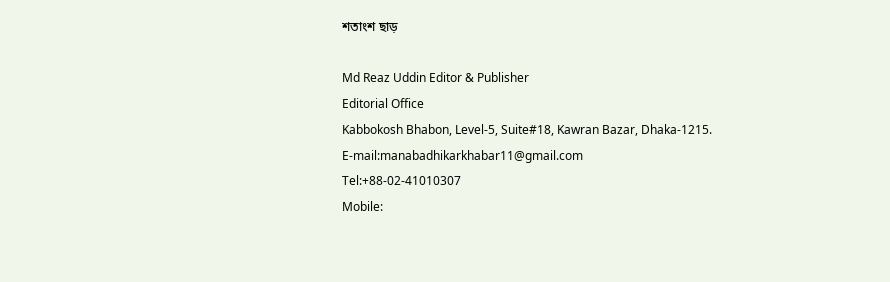শতাংশ ছাড়

Md Reaz Uddin Editor & Publisher
Editorial Office
Kabbokosh Bhabon, Level-5, Suite#18, Kawran Bazar, Dhaka-1215.
E-mail:manabadhikarkhabar11@gmail.com
Tel:+88-02-41010307
Mobile: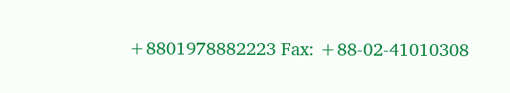+8801978882223 Fax: +88-02-41010308